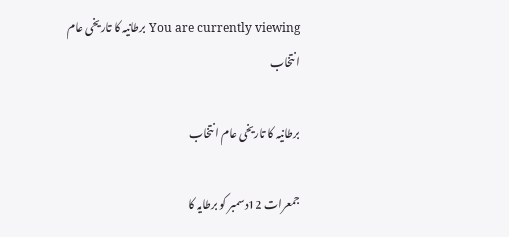You are currently viewing برطانیہ کا تاریخی عام انتخاب

برطانیہ کا تاریخی عام انتخاب

جمعرات 12دسمبر کو برطایہ کا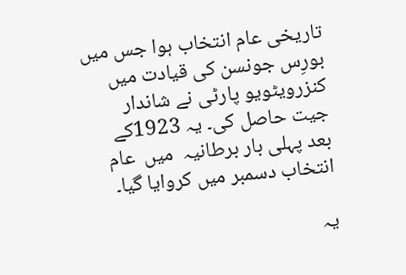تاریخی عام انتخاب ہوا جس میں بورِس جونسن کی قیادت میں کنزرویٹویو پارٹی نے شاندار جیت حاصل کی۔ یہ 1923کے بعد پہلی بار برطانیہ  میں  عام انتخاب دسمبر میں کروایا گیا۔

یہ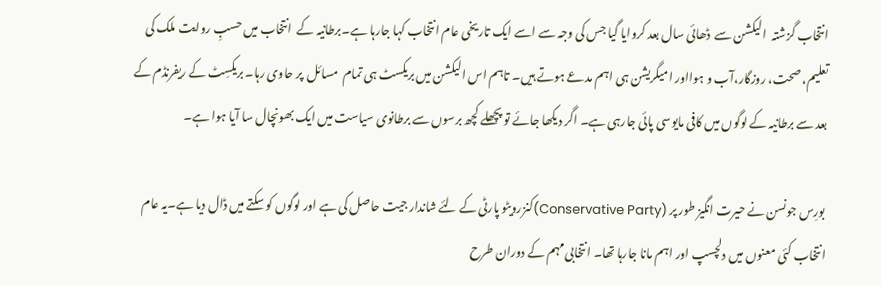انتخاب گزشتہ  الیکشن سے  ڈھائی سال بعد کروایا گیا جس کی وجہ سے اسے ایک تاریخی عام انتخاب کہا جارہا ہے۔برطانیہ کے  انتخاب میں حسبِ روایت ملک کی تعلیم، صحت، روزگار،آب و ہوااور امیگریشن ہی اہم مدعے ہوتے ہیں۔ تاہم اس الیکشن میں بریکسٹ ہی تمام  مسائل  پر حاوی رہا۔ بریکسِٹ کے ریفرنڈم کے بعد سے برطانیہ کے لوگوں میں کافی مایوسی پائی جارہی ہے۔ اگر دیکھا جائے تو پچھلے کچھ برسوں سے برطانوی سیاست میں ایک بھونچال سا آیا ہوا ہے۔

 بورِس جونسن نے حیرت انگیز طور پر (Conservative Party)کنزرویٹو پارٹی کے لئے شاندار جیت حاصل کی ہے اور لوگوں کو سکتے میں ڈال دیا ہے۔یہ عام انتخاب کئی معنوں میں دلچسپ اور اہم مانا جارہا تھا۔ انتخابی مہم کے دوران طرح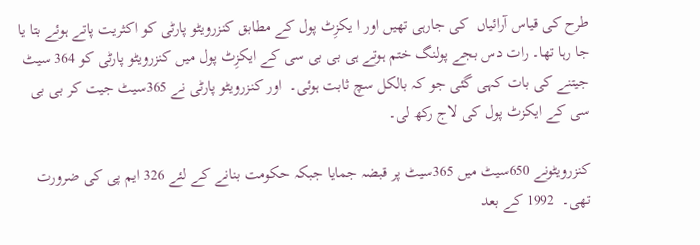طرح کی قیاس آرائیاں  کی جارہی تھیں اور ا یکزِٹ پول کے مطابق کنزرویٹو پارٹی کو اکثریت پاتے ہوئے بتا یا جا رہا تھا۔ رات دس بجے پولنگ ختم ہوتے ہی بی بی سی کے ایکزِٹ پول میں کنزرویٹو پارٹی کو 364 سیٹ جیتنے کی بات کہی گئی جو کہ بالکل سچ ثابت ہوئی۔  اور کنزرویٹو پارٹی نے 365سیٹ جیت کر بی بی سی کے ایکزٹ پول کی لاج رکھ لی۔

کنزرویٹونے 650سیٹ میں 365سیٹ پر قبضہ جمایا جبکہ حکومت بنانے کے لئے 326 ایم پی کی ضرورت تھی۔  1992 کے بعد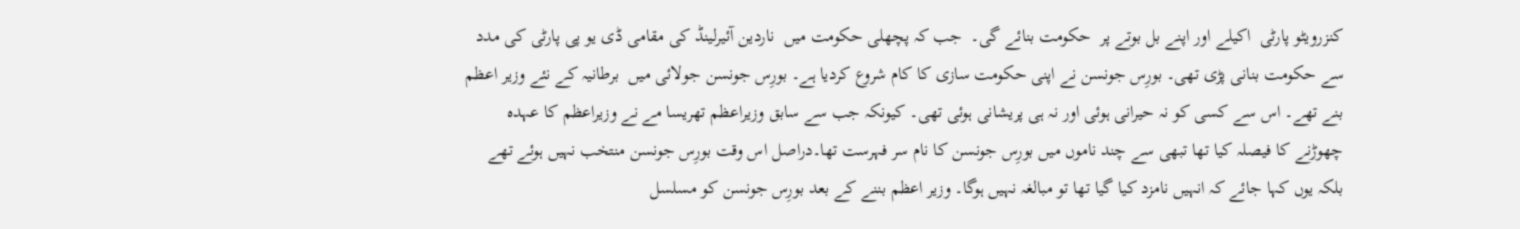کنزرویٹو پارٹی  اکیلے اور اپنے بل بوتے پر  حکومت بنائے گی۔  جب کہ پچھلی حکومت میں  ناردین آئیرلینڈ کی مقامی ڈی یو پی پارٹی کی مدد سے حکومت بنانی پڑی تھی۔ بورِس جونسن نے اپنی حکومت سازی کا کام شروع کردیا ہے۔ بورِس جونسن جولائی میں  برطانیہ کے نئے وزیر اعظم بنے تھے۔ اس سے کسی کو نہ حیرانی ہوئی اور نہ ہی پریشانی ہوئی تھی۔ کیونکہ جب سے سابق وزیراعظم تھریسا مے نے وزیراعظم کا عہدہ چھوڑنے کا فیصلہ کیا تھا تبھی سے چند ناموں میں بورِس جونسن کا نام سر فہرست تھا۔دراصل اس وقت بورِس جونسن منتخب نہیں ہوئے تھے بلکہ یوں کہا جائے کہ انہیں نامزد کیا گیا تھا تو مبالغہ نہیں ہوگا۔ وزیر اعظم بننے کے بعد بورِس جونسن کو مسلسل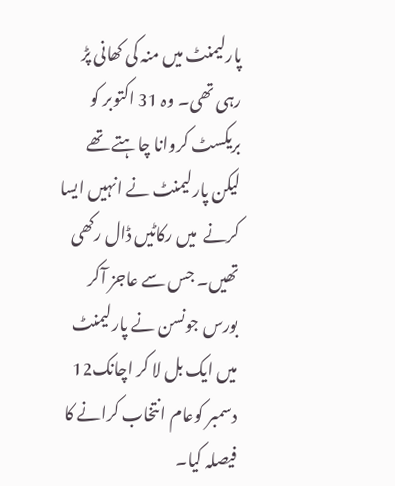پارلیمنٹ میں منہ کی کھانی پڑ رہی تھی۔ وہ 31 اکتوبر کو بریکسٹ کروانا چاہتے تھے لیکن پارلیمنٹ نے انہیں ایسا کرنے  میں رکاٹیں ڈال رکھی تھیں۔ جس سے عاجز آکر بورس جونسن نے پارلیمنٹ میں ایک بل لا کر اچانک12 دسمبر کوعام انتخاب کرانے کا فیصلہ کیا۔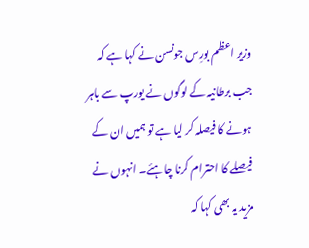وزیر اعظم بورِس جونسن نے کہا ہے کہ جب برطانیہ کے لوگوں نے یورپ سے باہر ہونے کا فیصلہ کر لیا ہے تو ہمیں ان کے فیصلے کا احترام کرنا چاہئے۔ انہوں نے مزید یہ بھی کہا کہ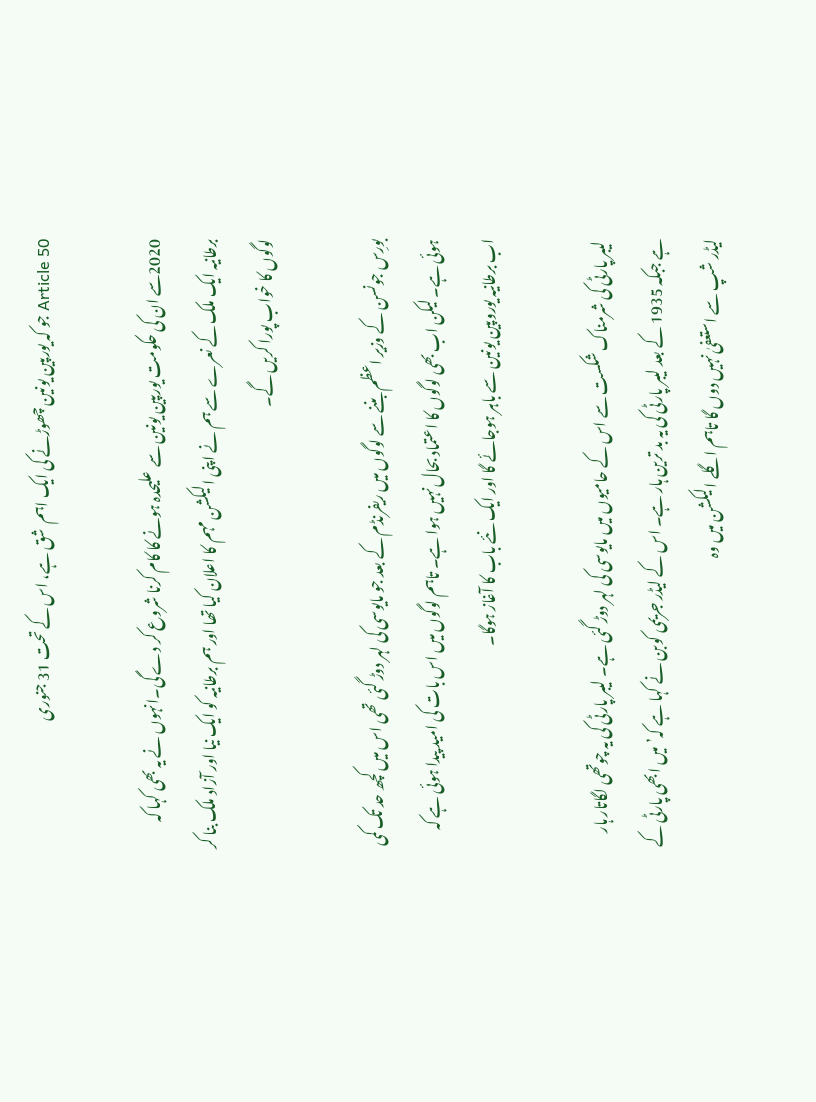Article 50 جو کہ یورپین یونین چھوڑنے کی ایک اہم  شق ہے، اس کے تحت 31 جنوری

2020سے ان کی حکومت یورپین یونین سے  علیحدہ ہونے کا کام کرنا شروع کر دے گی۔انہوں نے یہ بھی کہا کہ برطانیہ ایک ملک کے نعرے سے ہم نے اپنی الیکشن مہم کا اعلان کیا تھا اور ہم برطانیہ کو ایک نیا اور آزاد ملک بنا کر لوگوں کا خواب پورا کریں گے۔

بورِس جونسن کے وزیر اعظم بننے سے لوگوں میں ریفرنڈم کے بعد جو مایوسی کی لہر دوڑ گئی تھی اس میں کچھ حد تک کمی ہوئی ہے۔ لیکن اب بھی لوگوں کا اعتماد بحال نہیں ہوا ہے۔ تاہم لوگوں میں اس بات کی امید پیدا ہوئی ہے کہ اب برطانیہ یوروپین یونین سے باہر ہوجائے گا اور ایک نئے باب کا آغاز ہوگا۔

 لیبر پارٹی کی شرمناک شکست سے اس کے حامیوں میں مایوسی کی لہر دوڑ گئی ہے۔ لیبر پارٹی کی یہ چوتھی لگاتار ہار ہے جبکہ 1935 کے بعد لیبر پارٹی کی یہ بد ترین ہار ہے۔ اس کے لیڈر جریمی کوبن نے کہا ہے کہ’میں ابھی پارٹی کے لیڈر شپ سے استعفیٰ نہیں دوں گا تاہم اگلے الیکشن میں وہ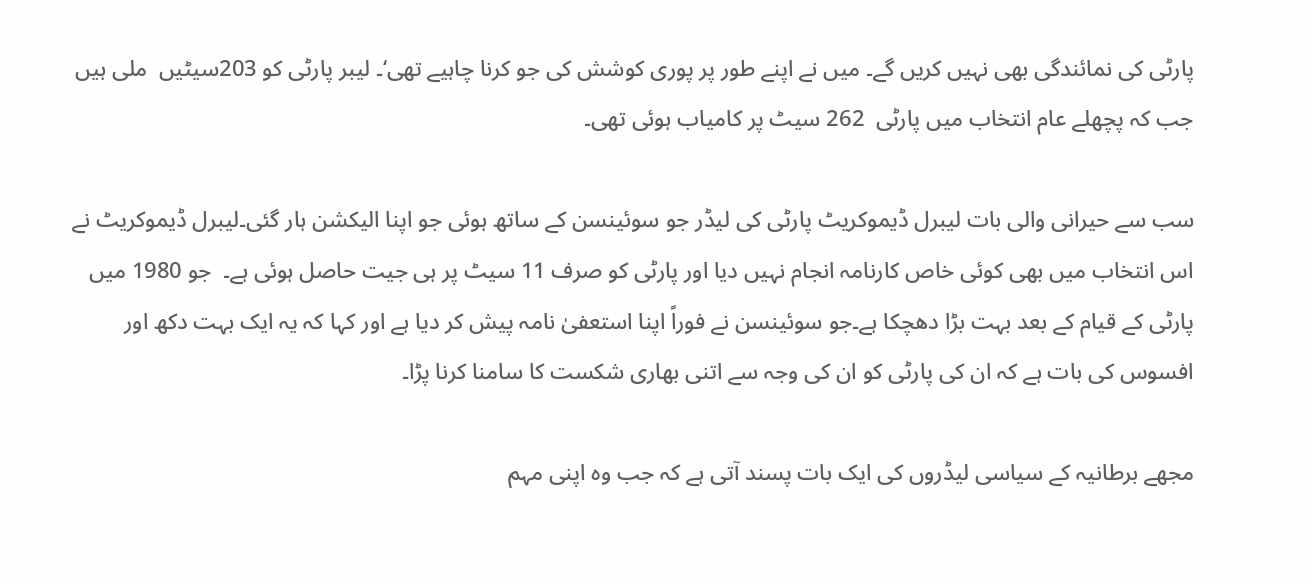پارٹی کی نمائندگی بھی نہیں کریں گے۔ میں نے اپنے طور پر پوری کوشش کی جو کرنا چاہیے تھی‘۔ لیبر پارٹی کو 203سیٹیں  ملی ہیں جب کہ پچھلے عام انتخاب میں پارٹی  262 سیٹ پر کامیاب ہوئی تھی۔

سب سے حیرانی والی بات لیبرل ڈیموکریٹ پارٹی کی لیڈر جو سوئینسن کے ساتھ ہوئی جو اپنا الیکشن ہار گئی۔لیبرل ڈیموکریٹ نے اس انتخاب میں بھی کوئی خاص کارنامہ انجام نہیں دیا اور پارٹی کو صرف 11 سیٹ پر ہی جیت حاصل ہوئی ہے۔  جو 1980 میں پارٹی کے قیام کے بعد بہت بڑا دھچکا ہے۔جو سوئینسن نے فوراً اپنا استعفیٰ نامہ پیش کر دیا ہے اور کہا کہ یہ ایک بہت دکھ اور افسوس کی بات ہے کہ ان کی پارٹی کو ان کی وجہ سے اتنی بھاری شکست کا سامنا کرنا پڑا۔

مجھے برطانیہ کے سیاسی لیڈروں کی ایک بات پسند آتی ہے کہ جب وہ اپنی مہم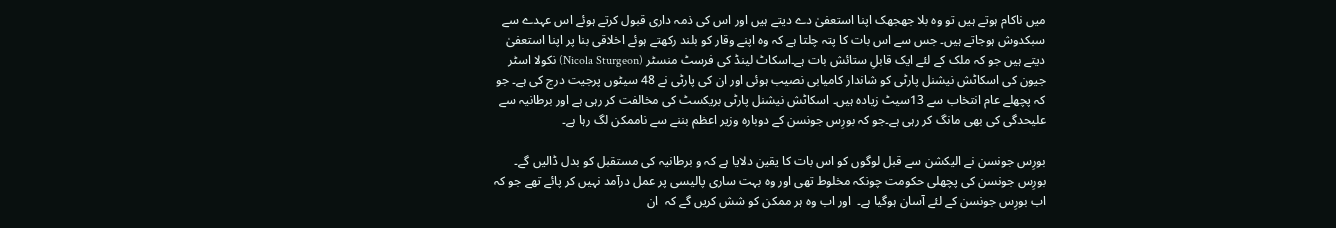میں ناکام ہوتے ہیں تو وہ بلا جھجھک اپنا استعفیٰ دے دیتے ہیں اور اس کی ذمہ داری قبول کرتے ہوئے اس عہدے سے سبکدوش ہوجاتے ہیں۔ جس سے اس بات کا پتہ چلتا ہے کہ وہ اپنے وقار کو بلند رکھتے ہوئے اخلاقی بنا پر اپنا استعفیٰ دیتے ہیں جو کہ ملک کے لئے ایک قابلِ ستائش بات ہے۔اسکاٹ لینڈ کی فرسٹ منسٹر (Nicola Sturgeon) نکولا اسٹر جیون کی اسکاٹش نیشنل پارٹی کو شاندار کامیابی نصیب ہوئی اور ان کی پارٹی نے 48 سیٹوں پرجیت درج کی ہے۔ جو کہ پچھلے عام انتخاب سے 13سیٹ زیادہ ہیں۔ اسکاٹش نیشنل پارٹی بریکسٹ کی مخالفت کر رہی ہے اور برطانیہ سے علیحدگی کی بھی مانگ کر رہی ہے۔جو کہ بورِس جونسن کے دوبارہ وزیر اعظم بننے سے ناممکن لگ رہا ہے۔

بورِس جونسن نے الیکشن سے قبل لوگوں کو اس بات کا یقین دلایا ہے کہ و برطانیہ کی مستقبل کو بدل ڈالیں گے۔ بورِس جونسن کی پچھلی حکومت چونکہ مخلوط تھی اور وہ بہت ساری پالیسی پر عمل درآمد نہیں کر پائے تھے جو کہ اب بورِس جونسن کے لئے آسان ہوگیا ہے۔  اور اب وہ ہر ممکن کو شش کریں گے کہ  ان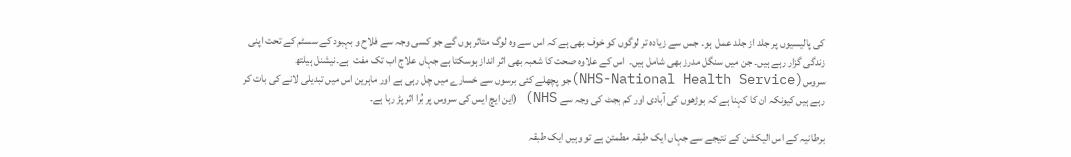کی پالیسیوں پر جلد از جلد عمل  ہو۔ جس سے زیادہ تر لوگوں کو خوف بھی ہے کہ اس سے وہ لوگ متاثر ہوں گے جو کسی وجہ سے فلاح و بہبود کے سسٹم کے تحت اپنی زندگی گزار رہے ہیں۔ جن میں سنگل مدرز بھی شامل ہیں۔  اس کے علاوہ صحت کا شعبہ بھی اثر انداز ہوسکتا ہے جہاں علاج اب تک مفت  ہے۔نیشنل ہیلتھ سروس(NHS-National Health Service)جو پچھلے کئی برسوں سے خسارے میں چل رہی ہے اور ماہرین اس میں تبدیلی لانے کی بات کر رہے ہیں کیونکہ ان کا کہنا ہے کہ بوڑھوں کی آبادی اور کم بجٹ کی وجہ سے NHS) (این ایچ ایس کی سروس پر بُرا اثر پڑ رہا ہے۔

برطانیہ کے اس الیکشن کے نتیجے سے جہاں ایک طبقہ مطمئن ہے تو وہیں ایک طبقہ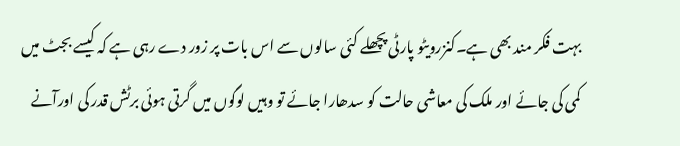بہت فکر مند بھی ہے۔کنزرویٹو پارٹی پچھلے کئی سالوں سے اس بات پر زور دے رہی ہے کہ کیسے بجٹ میں کمی کی جائے اور ملک کی معاشی حالت کو سدھارا جائے تو وہیں لوگوں میں گرتی ہوئی برٹش قدر کی اورآنے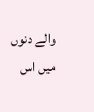والے دنوں میں اس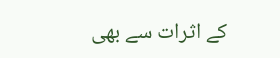کے اثرات سے بھی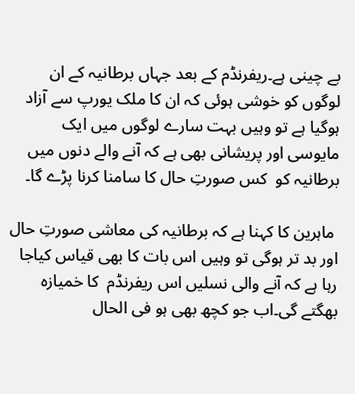بے چینی ہے۔ریفرنڈم کے بعد جہاں برطانیہ کے ان لوگوں کو خوشی ہوئی کہ ان کا ملک یورپ سے آزاد ہوگیا ہے تو وہیں بہت سارے لوگوں میں ایک مایوسی اور پریشانی بھی ہے کہ آنے والے دنوں میں برطانیہ کو  کس صورتِ حال کا سامنا کرنا پڑے گا۔

 ماہرین کا کہنا ہے کہ برطانیہ کی معاشی صورتِ حال اور بد تر ہوگی تو وہیں اس بات کا بھی قیاس کیاجا رہا ہے کہ آنے والی نسلیں اس ریفرنڈم  کا خمیازہ  بھگتے گی۔اب جو کچھ بھی ہو فی الحال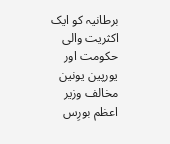برطانیہ کو ایک اکثریت والی حکومت اور یورپین یونین مخالف وزیر اعظم بورِس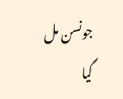جونسن مل گیا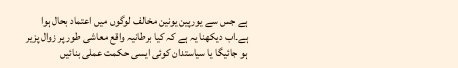ہے جس سے یورپین یونین مخالف لوگوں میں اعتماد بحال ہوا ہے۔اب دیکھنا یہ ہے کہ کیا برطانیہ واقع معاشی طور پر زوال پزیر ہو جائیگا یا سیاستدان کوئی ایسی حکمت عملی بنائیں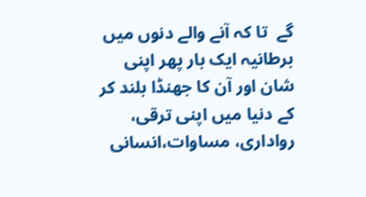گے  تا کہ آنے والے دنوں میں برطانیہ ایک بار پھر اپنی شان اور آن کا جھنڈا بلند کر کے دنیا میں اپنی ترقی، رواداری، مساوات،انسانی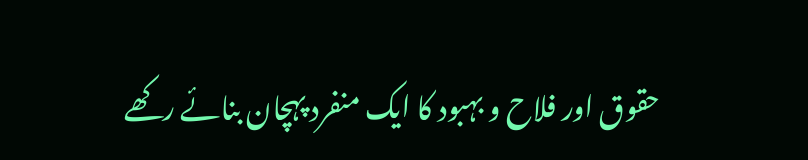حقوق اور فلاح و بہبود کا ایک منفرد پہچان بنائے رکھے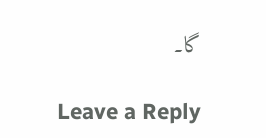گا۔

Leave a Reply